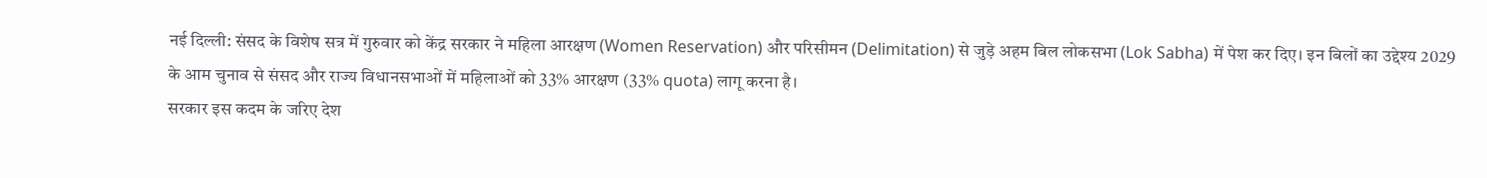नई दिल्ली: संसद के विशेष सत्र में गुरुवार को केंद्र सरकार ने महिला आरक्षण (Women Reservation) और परिसीमन (Delimitation) से जुड़े अहम बिल लोकसभा (Lok Sabha) में पेश कर दिए। इन बिलों का उद्देश्य 2029 के आम चुनाव से संसद और राज्य विधानसभाओं में महिलाओं को 33% आरक्षण (33% quota) लागू करना है।
सरकार इस कदम के जरिए देश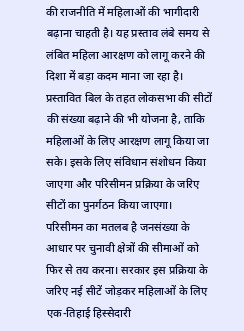की राजनीति में महिलाओं की भागीदारी बढ़ाना चाहती है। यह प्रस्ताव लंबे समय से लंबित महिला आरक्षण को लागू करने की दिशा में बड़ा कदम माना जा रहा है।
प्रस्तावित बिल के तहत लोकसभा की सीटों की संख्या बढ़ाने की भी योजना है, ताकि महिलाओं के लिए आरक्षण लागू किया जा सके। इसके लिए संविधान संशोधन किया जाएगा और परिसीमन प्रक्रिया के जरिए सीटों का पुनर्गठन किया जाएगा।
परिसीमन का मतलब है जनसंख्या के आधार पर चुनावी क्षेत्रों की सीमाओं को फिर से तय करना। सरकार इस प्रक्रिया के जरिए नई सीटें जोड़कर महिलाओं के लिए एक-तिहाई हिस्सेदारी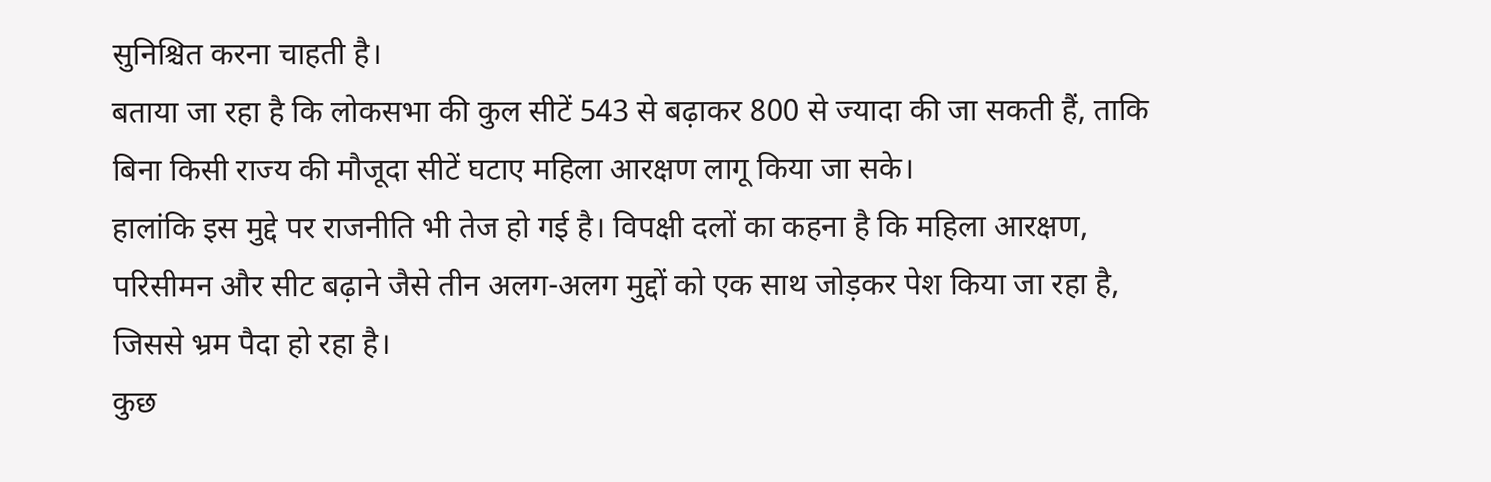सुनिश्चित करना चाहती है।
बताया जा रहा है कि लोकसभा की कुल सीटें 543 से बढ़ाकर 800 से ज्यादा की जा सकती हैं, ताकि बिना किसी राज्य की मौजूदा सीटें घटाए महिला आरक्षण लागू किया जा सके।
हालांकि इस मुद्दे पर राजनीति भी तेज हो गई है। विपक्षी दलों का कहना है कि महिला आरक्षण, परिसीमन और सीट बढ़ाने जैसे तीन अलग-अलग मुद्दों को एक साथ जोड़कर पेश किया जा रहा है, जिससे भ्रम पैदा हो रहा है।
कुछ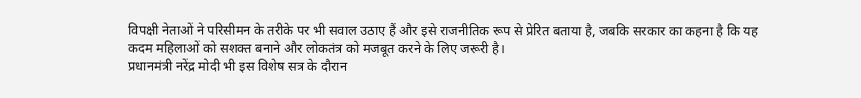विपक्षी नेताओं ने परिसीमन के तरीके पर भी सवाल उठाए हैं और इसे राजनीतिक रूप से प्रेरित बताया है, जबकि सरकार का कहना है कि यह कदम महिलाओं को सशक्त बनाने और लोकतंत्र को मजबूत करने के लिए जरूरी है।
प्रधानमंत्री नरेंद्र मोदी भी इस विशेष सत्र के दौरान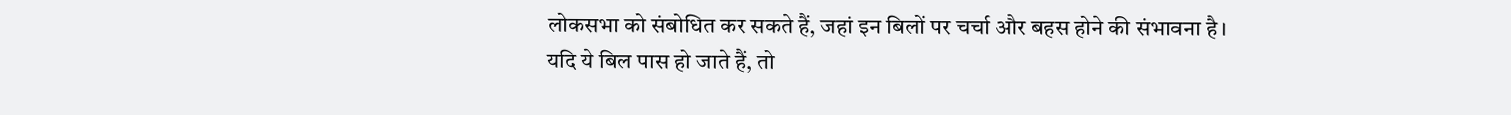लोकसभा को संबोधित कर सकते हैं, जहां इन बिलों पर चर्चा और बहस होने की संभावना है।
यदि ये बिल पास हो जाते हैं, तो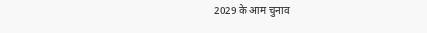2029 के आम चुनाव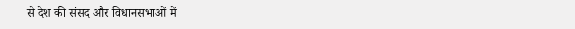से देश की संसद और विधानसभाओं में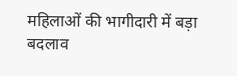महिलाओं की भागीदारी में बड़ा बदलाव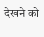देखने को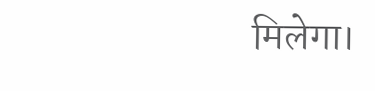मिलेगा।